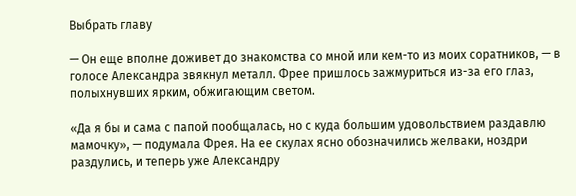Выбрать главу

— Он еще вполне доживет до знакомства со мной или кем-то из моих соратников, — в голосе Александра звякнул металл. Фрее пришлось зажмуриться из-за его глаз, полыхнувших ярким, обжигающим светом.

«Да я бы и сама с папой пообщалась, но с куда большим удовольствием раздавлю мамочку», — подумала Фрея. На ее скулах ясно обозначились желваки, ноздри раздулись, и теперь уже Александру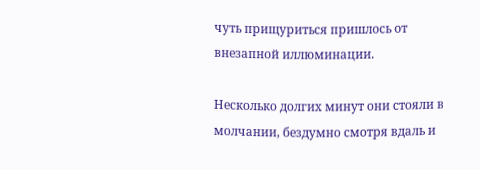чуть прищуриться пришлось от внезапной иллюминации.

Несколько долгих минут они стояли в молчании, бездумно смотря вдаль и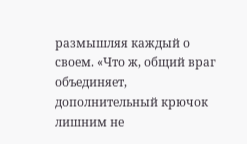размышляя каждый о своем. «Что ж, общий враг объединяет, дополнительный крючок лишним не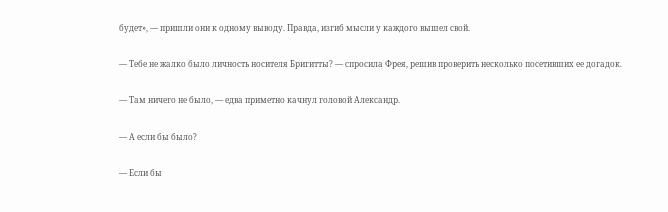будет», — пришли они к одному выводу. Правда, изгиб мысли у каждого вышел свой.

— Тебе не жалко было личность носителя Бригитты? — спросила Фрея, решив проверить несколько посетивших ее догадок.

— Там ничего не было, — едва приметно качнул головой Александр.

— А если бы было?

— Если бы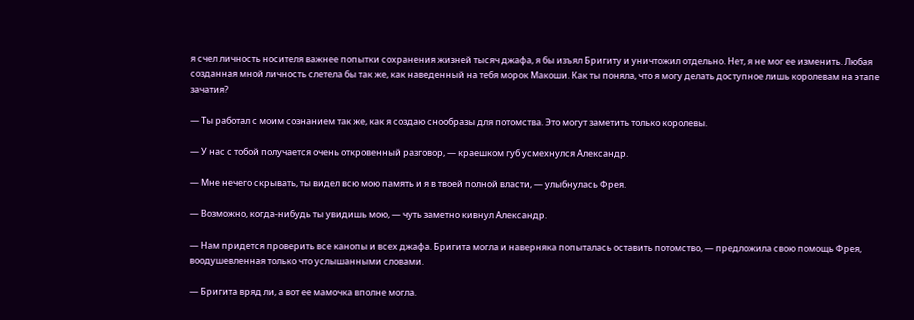я счел личность носителя важнее попытки сохранения жизней тысяч джафа, я бы изъял Бригиту и уничтожил отдельно. Нет, я не мог ее изменить. Любая созданная мной личность слетела бы так же, как наведенный на тебя морок Макоши. Как ты поняла, что я могу делать доступное лишь королевам на этапе зачатия?

— Ты работал с моим сознанием так же, как я создаю снообразы для потомства. Это могут заметить только королевы.

— У нас с тобой получается очень откровенный разговор, — краешком губ усмехнулся Александр.

— Мне нечего скрывать, ты видел всю мою память и я в твоей полной власти, — улыбнулась Фрея.

— Возможно, когда-нибудь ты увидишь мою, — чуть заметно кивнул Александр.

— Нам придется проверить все канопы и всех джафа. Бригита могла и наверняка попыталась оставить потомство, — предложила свою помощь Фрея, воодушевленная только что услышанными словами.

— Бригита вряд ли, а вот ее мамочка вполне могла.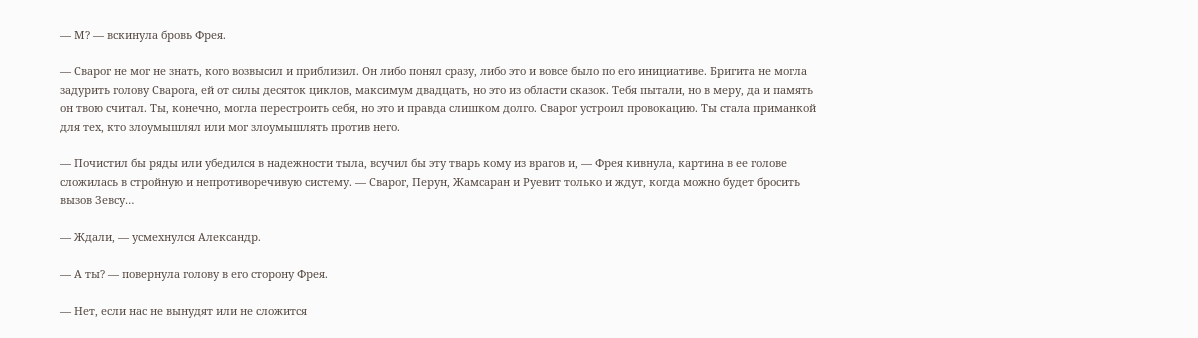— М? — вскинула бровь Фрея.

— Сварог не мог не знать, кого возвысил и приблизил. Он либо понял сразу, либо это и вовсе было по его инициативе. Бригита не могла задурить голову Сварога, ей от силы десяток циклов, максимум двадцать, но это из области сказок. Тебя пытали, но в меру, да и память он твою считал. Ты, конечно, могла перестроить себя, но это и правда слишком долго. Сварог устроил провокацию. Ты стала приманкой для тех, кто злоумышлял или мог злоумышлять против него.

— Почистил бы ряды или убедился в надежности тыла, всучил бы эту тварь кому из врагов и, — Фрея кивнула, картина в ее голове сложилась в стройную и непротиворечивую систему. — Сварог, Перун, Жамсаран и Руевит только и ждут, когда можно будет бросить вызов Зевсу…

— Ждали, — усмехнулся Александр.

— А ты? — повернула голову в его сторону Фрея.

— Нет, если нас не вынудят или не сложится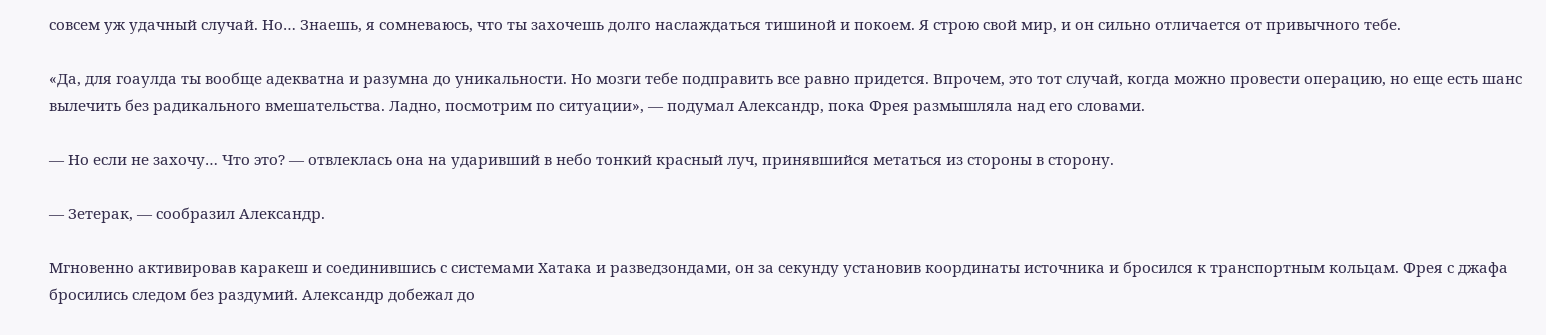совсем уж удачный случай. Но… Знаешь, я сомневаюсь, что ты захочешь долго наслаждаться тишиной и покоем. Я строю свой мир, и он сильно отличается от привычного тебе.

«Да, для гоаулда ты вообще адекватна и разумна до уникальности. Но мозги тебе подправить все равно придется. Впрочем, это тот случай, когда можно провести операцию, но еще есть шанс вылечить без радикального вмешательства. Ладно, посмотрим по ситуации», — подумал Александр, пока Фрея размышляла над его словами.

— Но если не захочу… Что это? — отвлеклась она на ударивший в небо тонкий красный луч, принявшийся метаться из стороны в сторону.

— Зетерак, — сообразил Александр.

Мгновенно активировав каракеш и соединившись с системами Хатака и разведзондами, он за секунду установив координаты источника и бросился к транспортным кольцам. Фрея с джафа бросились следом без раздумий. Александр добежал до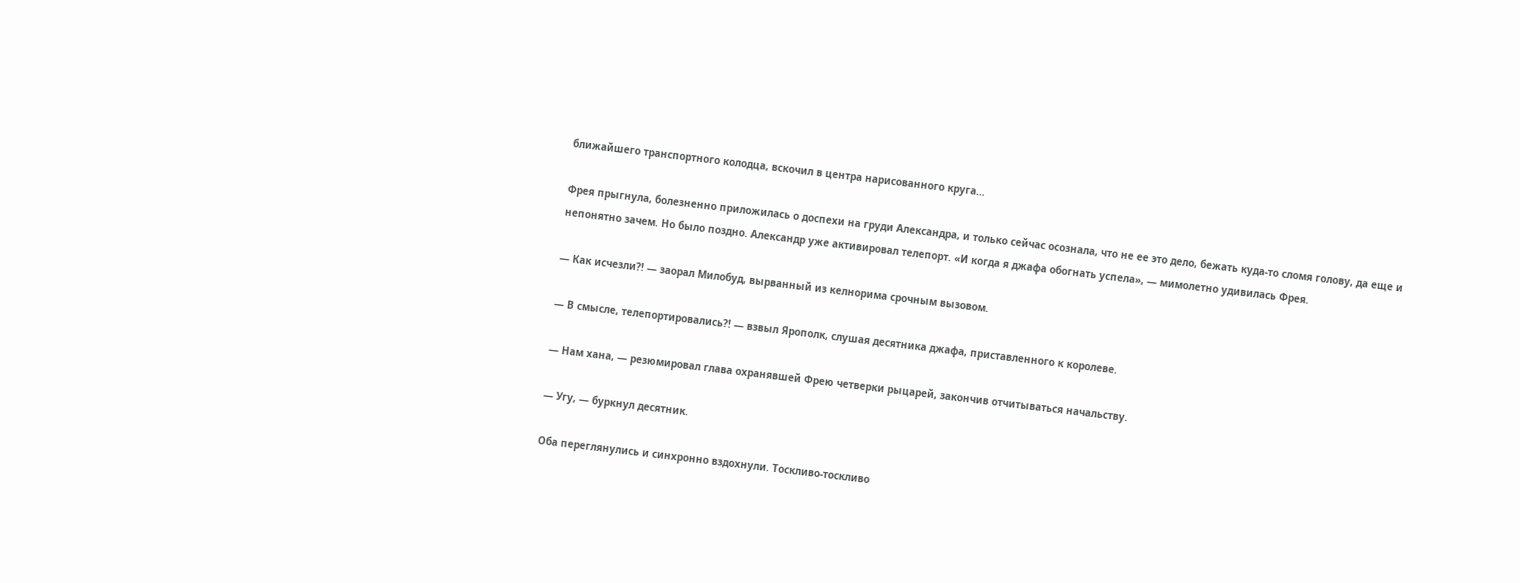ближайшего транспортного колодца, вскочил в центра нарисованного круга…

Фрея прыгнула, болезненно приложилась о доспехи на груди Александра, и только сейчас осознала, что не ее это дело, бежать куда-то сломя голову, да еще и непонятно зачем. Но было поздно. Александр уже активировал телепорт. «И когда я джафа обогнать успела», — мимолетно удивилась Фрея.

— Как исчезли?! — заорал Милобуд, вырванный из келнорима срочным вызовом.

— В смысле, телепортировались?! — взвыл Ярополк, слушая десятника джафа, приставленного к королеве.

— Нам хана, — резюмировал глава охранявшей Фрею четверки рыцарей, закончив отчитываться начальству.

— Угу, — буркнул десятник.

Оба переглянулись и синхронно вздохнули. Тоскливо-тоскливо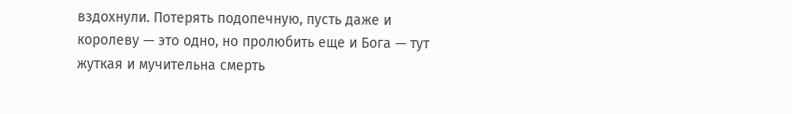вздохнули. Потерять подопечную, пусть даже и королеву — это одно, но пролюбить еще и Бога — тут жуткая и мучительна смерть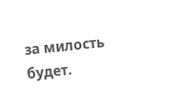за милость будет.